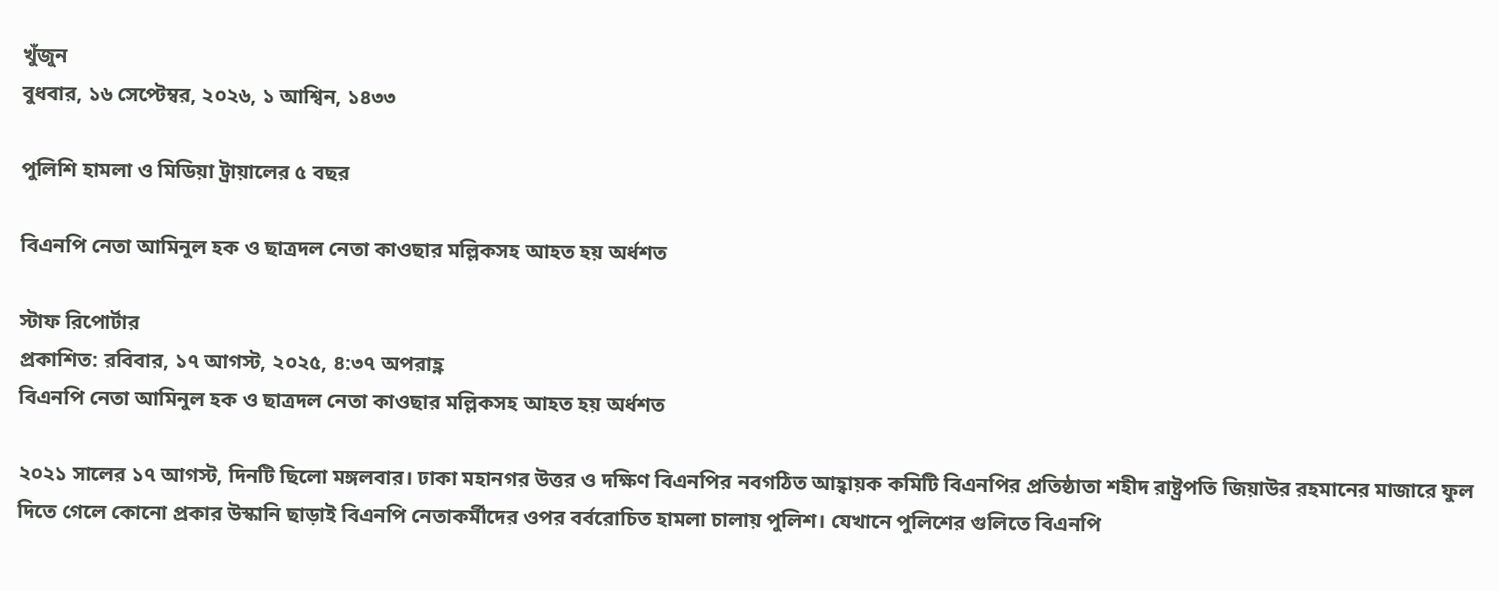খুঁজুন
বুধবার, ১৬ সেপ্টেম্বর, ২০২৬, ১ আশ্বিন, ১৪৩৩

পুলিশি হামলা ও মিডিয়া ট্রায়ালের ৫ বছর

বিএনপি নেতা আমিনুল হক ও ছাত্রদল নেতা কাওছার মল্লিকসহ আহত হয় অর্ধশত

স্টাফ রিপোর্টার
প্রকাশিত: রবিবার, ১৭ আগস্ট, ২০২৫, ৪:৩৭ অপরাহ্ণ
বিএনপি নেতা আমিনুল হক ও ছাত্রদল নেতা কাওছার মল্লিকসহ আহত হয় অর্ধশত

২০২১ সালের ১৭ আগস্ট, দিনটি ছিলো মঙ্গলবার। ঢাকা মহানগর উত্তর ও দক্ষিণ বিএনপির নবগঠিত আহ্বায়ক কমিটি বিএনপির প্রতিষ্ঠাতা শহীদ রাষ্ট্রপতি জিয়াউর রহমানের মাজারে ফুল দিতে গেলে কোনো প্রকার উস্কানি ছাড়াই বিএনপি নেতাকর্মীদের ওপর বর্বরোচিত হামলা চালায় পুলিশ। যেখানে পুলিশের গুলিতে বিএনপি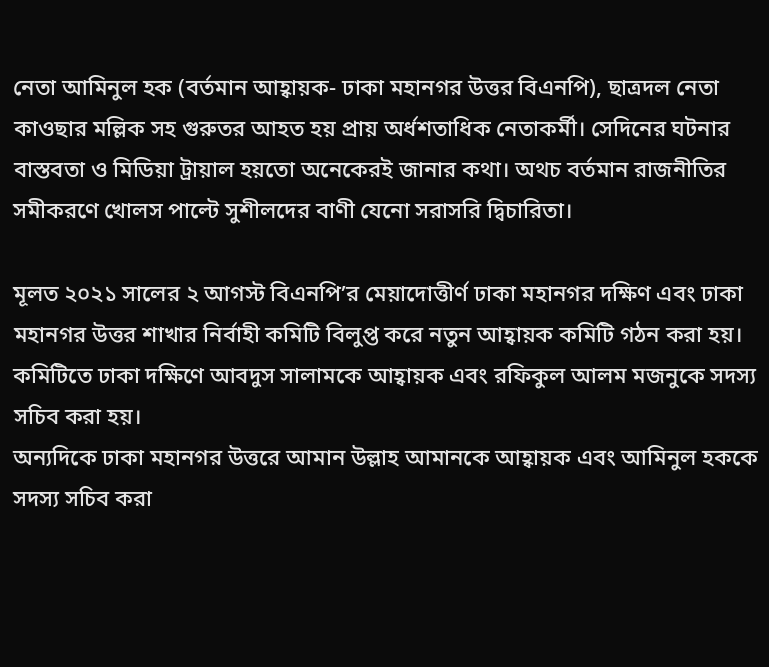নেতা আমিনুল হক (বর্তমান আহ্বায়ক- ঢাকা মহানগর উত্তর বিএনপি), ছাত্রদল নেতা কাওছার মল্লিক সহ গুরুতর আহত হয় প্রায় অর্ধশতাধিক নেতাকর্মী। সেদিনের ঘটনার বাস্তবতা ও মিডিয়া ট্রায়াল হয়তো অনেকেরই জানার কথা। অথচ বর্তমান রাজনীতির সমীকরণে খোলস পাল্টে সুশীলদের বাণী যেনো সরাসরি দ্বিচারিতা।

মূলত ২০২১ সালের ২ আগস্ট বিএনপি’র মেয়াদোত্তীর্ণ ঢাকা মহানগর দক্ষিণ এবং ঢাকা মহানগর উত্তর শাখার নির্বাহী কমিটি বিলুপ্ত করে নতুন আহ্বায়ক কমিটি গঠন করা হয়। কমিটিতে ঢাকা দক্ষিণে আবদুস সালামকে আহ্বায়ক এবং রফিকুল আলম মজনুকে সদস্য সচিব করা হয়।
অন্যদিকে ঢাকা মহানগর উত্তরে আমান উল্লাহ আমানকে আহ্বায়ক এবং আমিনুল হককে সদস্য সচিব করা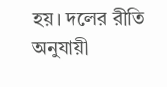হয়। দলের রীতি অনুযায়ী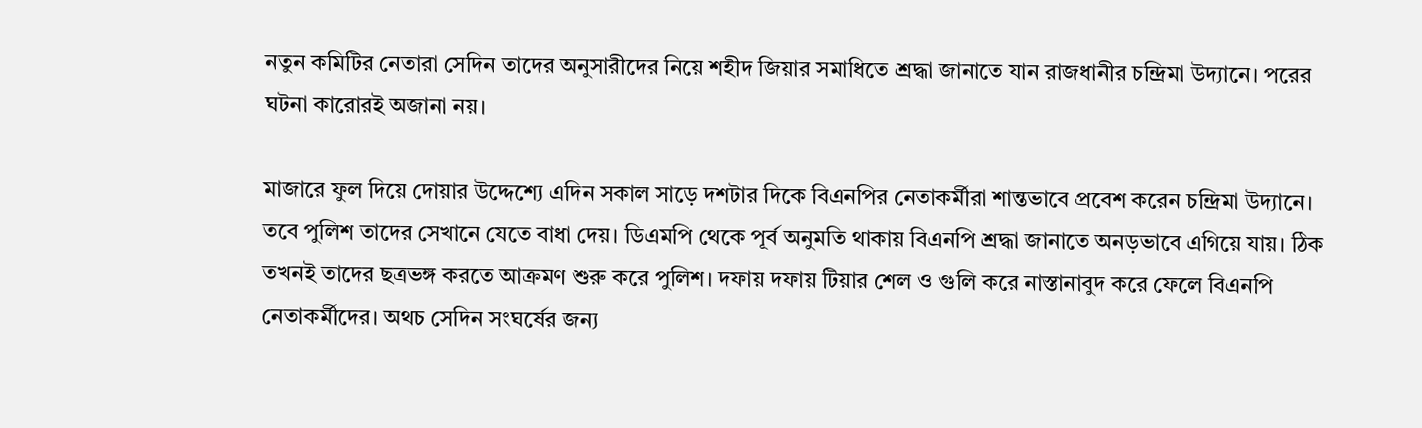নতুন কমিটির নেতারা সেদিন তাদের অনুসারীদের নিয়ে শহীদ জিয়ার সমাধিতে শ্রদ্ধা জানাতে যান রাজধানীর চন্দ্রিমা উদ্যানে। পরের ঘটনা কারোরই অজানা নয়।

মাজারে ফুল দিয়ে দোয়ার উদ্দেশ্যে এদিন সকাল সাড়ে দশটার দিকে বিএনপির নেতাকর্মীরা শান্তভাবে প্রবেশ করেন চন্দ্রিমা উদ্যানে। তবে পুলিশ তাদের সেখানে যেতে বাধা দেয়। ডিএমপি থেকে পূর্ব অনুমতি থাকায় বিএনপি শ্রদ্ধা জানাতে অনড়ভাবে এগিয়ে যায়। ঠিক তখনই তাদের ছত্রভঙ্গ করতে আক্রমণ শুরু করে পুলিশ। দফায় দফায় টিয়ার শেল ও গুলি করে নাস্তানাবুদ করে ফেলে বিএনপি নেতাকর্মীদের। অথচ সেদিন সংঘর্ষের জন্য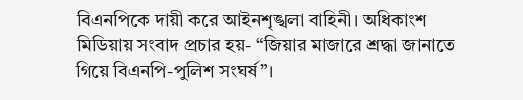বিএনপিকে দায়ী করে আইনশৃঙ্খলা বাহিনী। অধিকাংশ মিডিয়ায় সংবাদ প্রচার হয়- “জিয়ার মাজারে শ্রদ্ধা জানাতে গিয়ে বিএনপি-পুলিশ সংঘর্ষ”।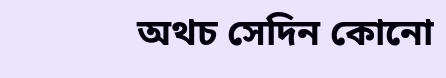অথচ সেদিন কোনো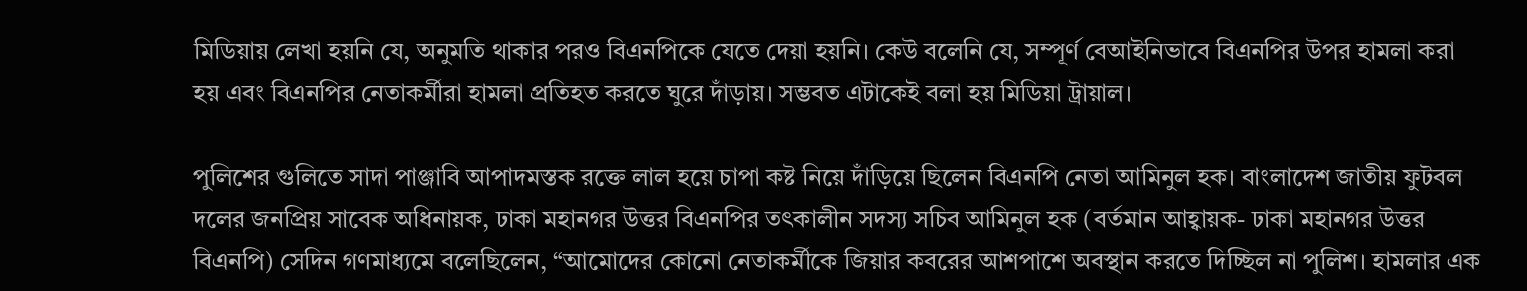মিডিয়ায় লেখা হয়নি যে, অনুমতি থাকার পরও বিএনপিকে যেতে দেয়া হয়নি। কেউ বলেনি যে, সম্পূর্ণ বেআইনিভাবে বিএনপির উপর হামলা করা হয় এবং বিএনপির নেতাকর্মীরা হামলা প্রতিহত করতে ঘুরে দাঁড়ায়। সম্ভবত এটাকেই বলা হয় মিডিয়া ট্রায়াল।

পুলিশের গুলিতে সাদা পাঞ্জাবি আপাদমস্তক রক্তে লাল হয়ে চাপা কষ্ট নিয়ে দাঁড়িয়ে ছিলেন বিএনপি নেতা আমিনুল হক। বাংলাদেশ জাতীয় ফুটবল দলের জনপ্রিয় সাবেক অধিনায়ক, ঢাকা মহানগর উত্তর বিএনপির তৎকালীন সদস্য সচিব আমিনুল হক (বর্তমান আহ্বায়ক- ঢাকা মহানগর উত্তর বিএনপি) সেদিন গণমাধ্যমে বলেছিলেন, “আমোদের কোনো নেতাকর্মীকে জিয়ার কবরের আশপাশে অবস্থান করতে দিচ্ছিল না পুলিশ। হামলার এক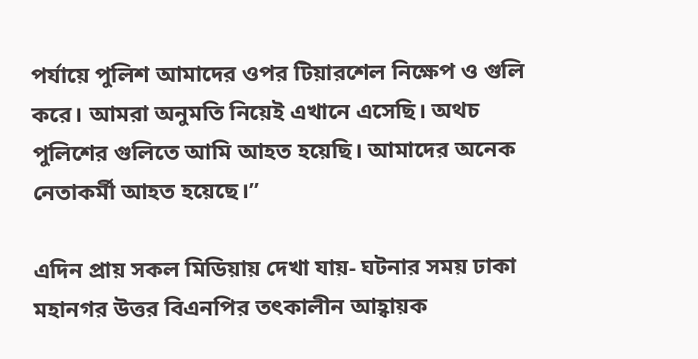পর্যায়ে পুলিশ আমাদের ওপর টিয়ারশেল নিক্ষেপ ও গুলি করে। আমরা অনুমতি নিয়েই এখানে এসেছি। অথচ পুলিশের গুলিতে আমি আহত হয়েছি। আমাদের অনেক নেতাকর্মী আহত হয়েছে।”

এদিন প্রায় সকল মিডিয়ায় দেখা যায়- ঘটনার সময় ঢাকা মহানগর উত্তর বিএনপির তৎকালীন আহ্বায়ক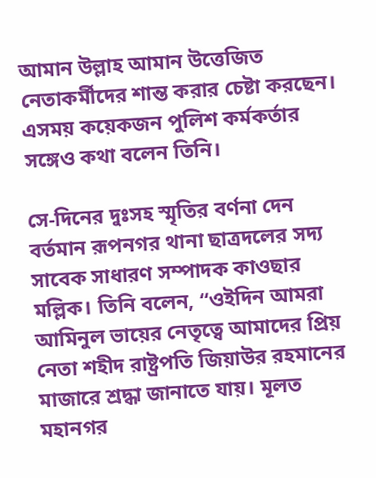আমান উল্লাহ আমান উত্তেজিত নেতাকর্মীদের শান্ত করার চেষ্টা করছেন। এসময় কয়েকজন পুলিশ কর্মকর্তার সঙ্গেও কথা বলেন তিনি।

সে-দিনের দুঃসহ স্মৃতির বর্ণনা দেন বর্তমান রূপনগর থানা ছাত্রদলের সদ্য সাবেক সাধারণ সম্পাদক কাওছার মল্লিক। তিনি বলেন, “ওইদিন আমরা আমিনুল ভায়ের নেতৃত্বে আমাদের প্রিয় নেতা শহীদ রাষ্ট্রপতি জিয়াউর রহমানের মাজারে শ্রদ্ধা জানাতে যায়। মূলত মহানগর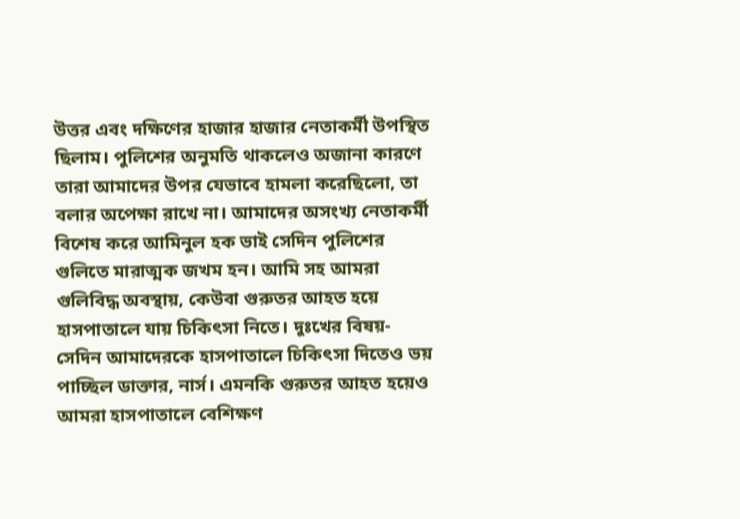উত্তর এবং দক্ষিণের হাজার হাজার নেতাকর্মী উপস্থিত ছিলাম। পুলিশের অনুমতি থাকলেও অজানা কারণে তারা আমাদের উপর যেভাবে হামলা করেছিলো, তা বলার অপেক্ষা রাখে না। আমাদের অসংখ্য নেতাকর্মী বিশেষ করে আমিনুল হক ভাই সেদিন পুলিশের গুলিতে মারাত্মক জখম হন। আমি সহ আমরা গুলিবিদ্ধ অবস্থায়, কেউবা গুরুতর আহত হয়ে হাসপাতালে যায় চিকিৎসা নিতে। দুঃখের বিষয়- সেদিন আমাদেরকে হাসপাতালে চিকিৎসা দিতেও ভয় পাচ্ছিল ডাক্তার, নার্স। এমনকি গুরুতর আহত হয়েও আমরা হাসপাতালে বেশিক্ষণ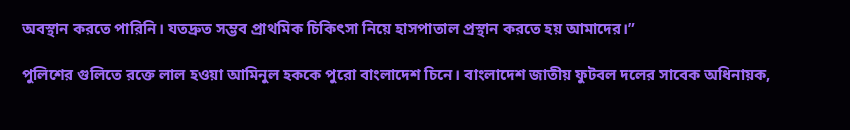অবস্থান করতে পারিনি। যতদ্রুত সম্ভব প্রাথমিক চিকিৎসা নিয়ে হাসপাতাল প্রস্থান করতে হয় আমাদের।”

পুলিশের গুলিতে রক্তে লাল হওয়া আমিনুল হককে পুরো বাংলাদেশ চিনে। বাংলাদেশ জাতীয় ফুটবল দলের সাবেক অধিনায়ক,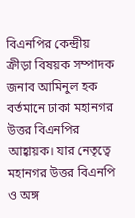বিএনপির কেন্দ্রীয় ক্রীড়া বিষয়ক সম্পাদক জনাব আমিনুল হক বর্তমানে ঢাকা মহানগর উত্তর বিএনপির আহ্বায়ক। যার নেতৃত্বে মহানগর উত্তর বিএনপি ও অঙ্গ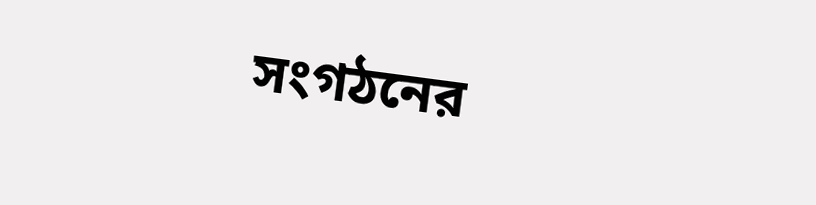সংগঠনের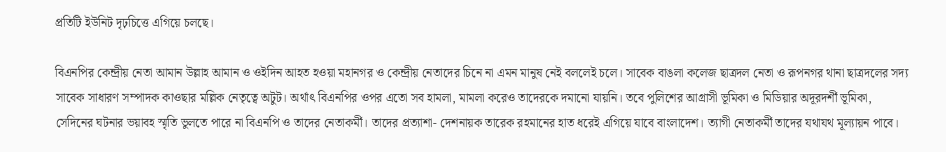প্রতিটি ইউনিট দৃঢ়চিত্তে এগিয়ে চলছে।

বিএনপির কেন্দ্রীয় নেতা আমান উল্লাহ আমান ও ওইদিন আহত হওয়া মহানগর ও কেন্দ্রীয় নেতাদের চিনে না এমন মানুষ নেই বললেই চলে। সাবেক বাঙলা কলেজ ছাত্রদল নেতা ও রূপনগর থানা ছাত্রদলের সদ্য সাবেক সাধারণ সম্পাদক কাওছার মল্লিক নেতৃত্বে অটুট। অর্থাৎ বিএনপির ওপর এতো সব হামলা, মামলা করেও তাদেরকে দমানো যায়নি। তবে পুলিশের আগ্রাসী ভূমিকা ও মিডিয়ার অদূরদর্শী ভূমিকা, সেদিনের ঘটনার ভয়াবহ স্মৃতি ভুলতে পারে না বিএনপি ও তাদের নেতাকর্মী। তাদের প্রত্যাশা- দেশনায়ক তারেক রহমানের হাত ধরেই এগিয়ে যাবে বাংলাদেশ। ত্যাগী নেতাকর্মী তাদের যথাযথ মূল্যায়ন পাবে।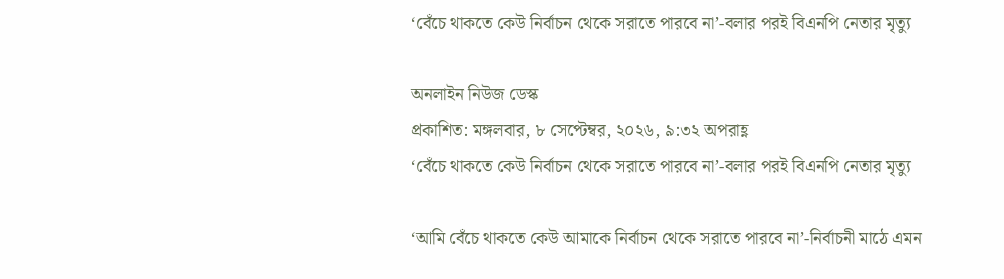‘বেঁচে থাকতে কেউ নির্বাচন থেকে সরাতে পারবে না’-বলার পরই বিএনপি নেতার মৃত্যু

অনলাইন নিউজ ডেস্ক
প্রকাশিত: মঙ্গলবার, ৮ সেপ্টেম্বর, ২০২৬, ৯:৩২ অপরাহ্ণ
‘বেঁচে থাকতে কেউ নির্বাচন থেকে সরাতে পারবে না’-বলার পরই বিএনপি নেতার মৃত্যু

‘আমি বেঁচে থাকতে কেউ আমাকে নির্বাচন থেকে সরাতে পারবে না’-নির্বাচনী মাঠে এমন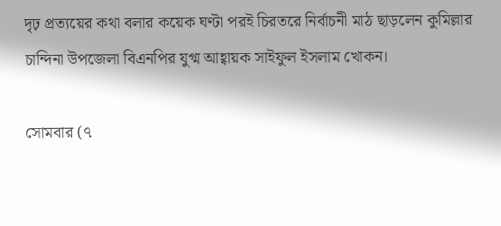দৃঢ় প্রত্যয়ের কথা বলার কয়েক ঘণ্টা পরই চিরতরে নির্বাচনী মাঠ ছাড়লেন কুমিল্লার চান্দিনা উপজেলা বিএনপির যুগ্ম আহ্বায়ক সাইফুল ইসলাম খোকন।

সোমবার (৭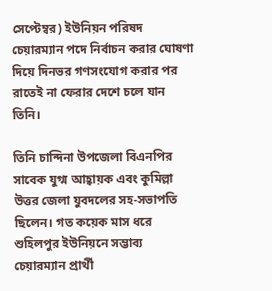সেপ্টেম্বর) ইউনিয়ন পরিষদ চেয়ারম্যান পদে নির্বাচন করার ঘোষণা দিয়ে দিনভর গণসংযোগ করার পর রাতেই না ফেরার দেশে চলে যান তিনি।

তিনি চান্দিনা উপজেলা বিএনপির সাবেক যুগ্ম আহ্বায়ক এবং কুমিল্লা উত্তর জেলা যুবদলের সহ-সভাপতি ছিলেন। গত কয়েক মাস ধরে শুহিলপুর ইউনিয়নে সম্ভাব্য চেয়ারম্যান প্রার্থী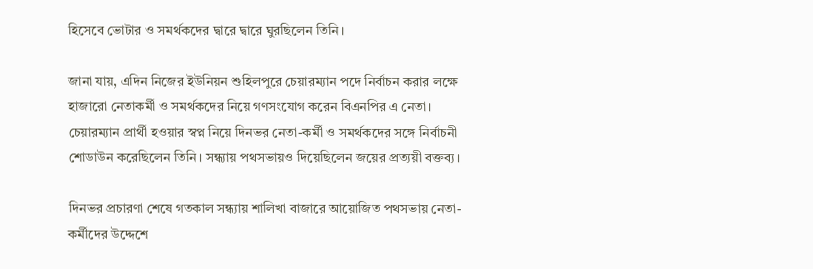হিসেবে ভোটার ও সমর্থকদের দ্বারে দ্বারে ঘুরছিলেন তিনি।

জানা যায়, এদিন নিজের ইউনিয়ন শুহিলপুরে চেয়ারম্যান পদে নির্বাচন করার লক্ষে হাজারো নেতাকর্মী ও সমর্থকদের নিয়ে গণসংযোগ করেন বিএনপির এ নেতা। চেয়ারম্যান প্রার্থী হওয়ার স্বপ্ন নিয়ে দিনভর নেতা-কর্মী ও সমর্থকদের সঙ্গে নির্বাচনী শোডাউন করেছিলেন তিনি। সন্ধ্যায় পথসভায়ও দিয়েছিলেন জয়ের প্রত্যয়ী বক্তব্য।

দিনভর প্রচারণা শেষে গতকাল সন্ধ্যায় শালিখা বাজারে আয়োজিত পথসভায় নেতা-কর্মীদের উদ্দেশে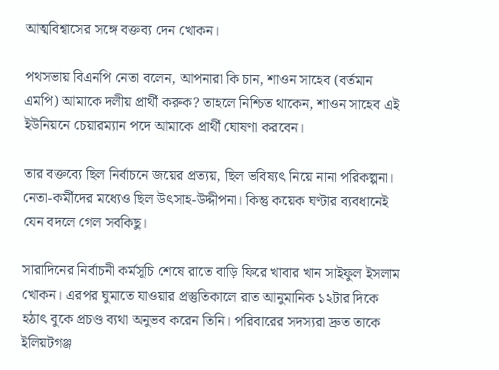আত্মবিশ্বাসের সঙ্গে বক্তব্য দেন খোকন।

পথসভায় বিএনপি নেতা বলেন, আপনারা কি চান, শাওন সাহেব (বর্তমান এমপি) আমাকে দলীয় প্রার্থী করুক? তাহলে নিশ্চিত থাকেন, শাওন সাহেব এই ইউনিয়নে চেয়ারম্যান পদে আমাকে প্রার্থী ঘোষণা করবেন।

তার বক্তব্যে ছিল নির্বাচনে জয়ের প্রত্যয়, ছিল ভবিষ্যৎ নিয়ে নানা পরিকল্পনা। নেতা-কর্মীদের মধ্যেও ছিল উৎসাহ-উদ্দীপনা। কিন্তু কয়েক ঘণ্টার ব্যবধানেই যেন বদলে গেল সবকিছু।

সারাদিনের নির্বাচনী কর্মসূচি শেষে রাতে বাড়ি ফিরে খাবার খান সাইফুল ইসলাম খোকন। এরপর ঘুমাতে যাওয়ার প্রস্তুতিকালে রাত আনুমানিক ১২টার দিকে হঠাৎ বুকে প্রচণ্ড ব্যথা অনুভব করেন তিনি। পরিবারের সদস্যরা দ্রুত তাকে ইলিয়টগঞ্জ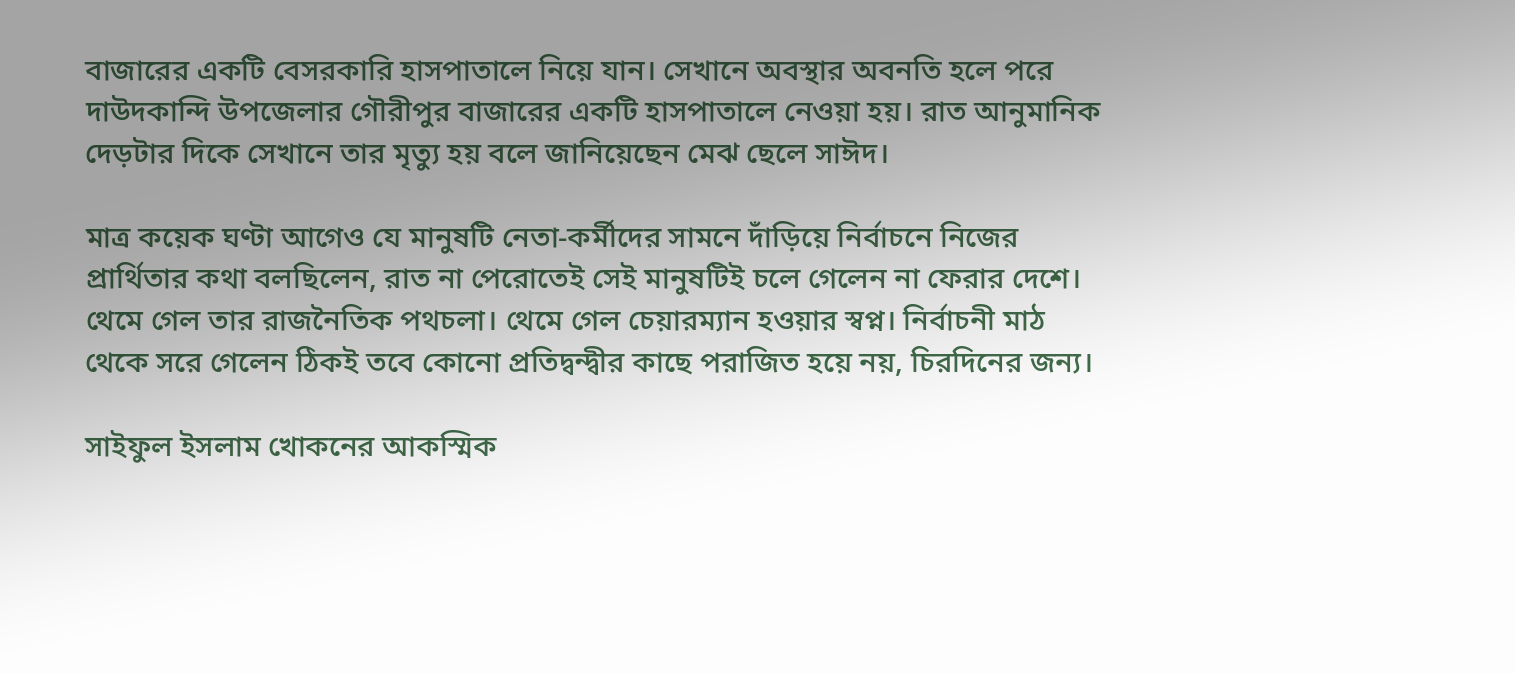বাজারের একটি বেসরকারি হাসপাতালে নিয়ে যান। সেখানে অবস্থার অবনতি হলে পরে দাউদকান্দি উপজেলার গৌরীপুর বাজারের একটি হাসপাতালে নেওয়া হয়। রাত আনুমানিক দেড়টার দিকে সেখানে তার মৃত্যু হয় বলে জানিয়েছেন মেঝ ছেলে সাঈদ।

মাত্র কয়েক ঘণ্টা আগেও যে মানুষটি নেতা-কর্মীদের সামনে দাঁড়িয়ে নির্বাচনে নিজের প্রার্থিতার কথা বলছিলেন, রাত না পেরোতেই সেই মানুষটিই চলে গেলেন না ফেরার দেশে। থেমে গেল তার রাজনৈতিক পথচলা। থেমে গেল চেয়ারম্যান হওয়ার স্বপ্ন। নির্বাচনী মাঠ থেকে সরে গেলেন ঠিকই তবে কোনো প্রতিদ্বন্দ্বীর কাছে পরাজিত হয়ে নয়, চিরদিনের জন্য।

সাইফুল ইসলাম খোকনের আকস্মিক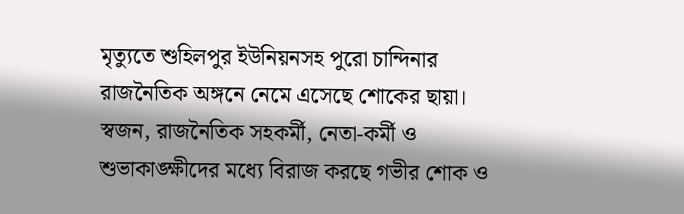মৃত্যুতে শুহিলপুর ইউনিয়নসহ পুরো চান্দিনার রাজনৈতিক অঙ্গনে নেমে এসেছে শোকের ছায়া। স্বজন, রাজনৈতিক সহকর্মী, নেতা-কর্মী ও শুভাকাঙ্ক্ষীদের মধ্যে বিরাজ করছে গভীর শোক ও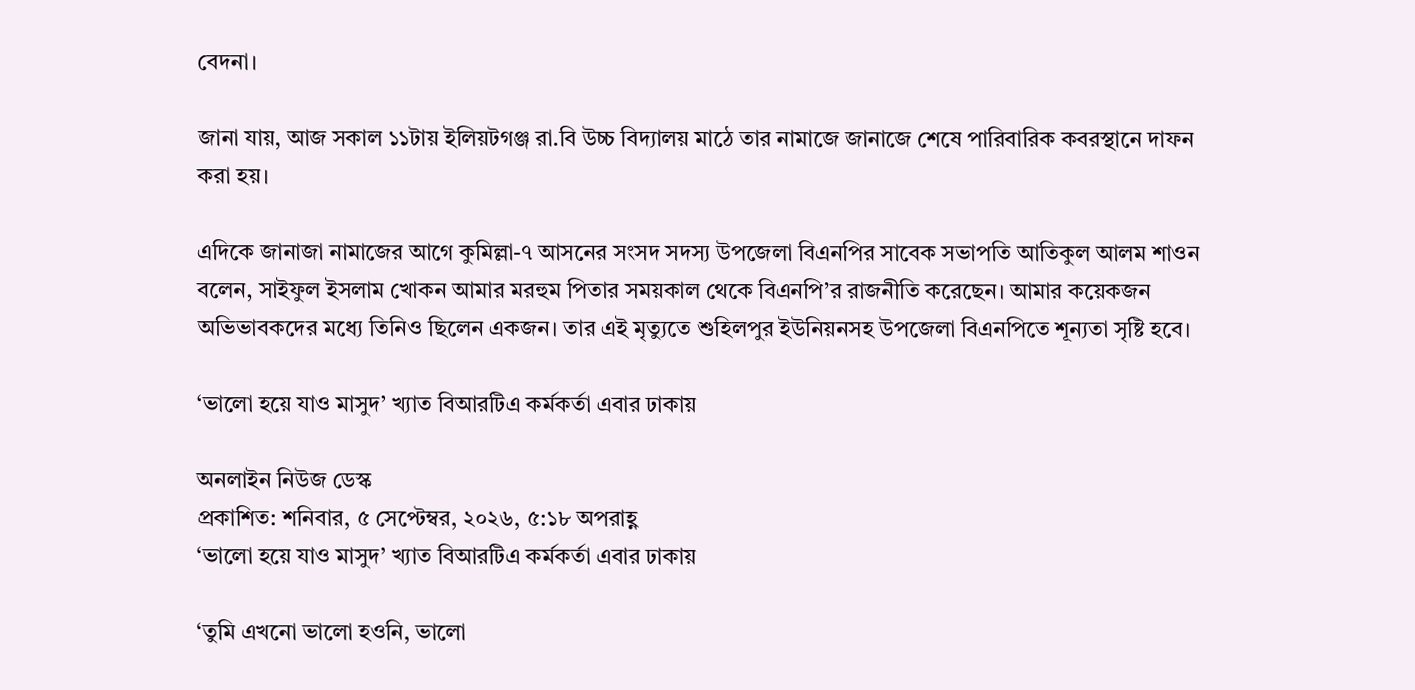বেদনা।

জানা যায়, আজ সকাল ১১টায় ইলিয়টগঞ্জ রা.বি উচ্চ বিদ্যালয় মাঠে তার নামাজে জানাজে শেষে পারিবারিক কবরস্থানে দাফন করা হয়।

এদিকে জানাজা নামাজের আগে কুমিল্লা-৭ আসনের সংসদ সদস্য উপজেলা বিএনপির সাবেক সভাপতি আতিকুল আলম শাওন বলেন, সাইফুল ইসলাম খোকন আমার মরহুম পিতার সময়কাল থেকে বিএনপি’র রাজনীতি করেছেন। আমার কয়েকজন অভিভাবকদের মধ্যে তিনিও ছিলেন একজন। তার এই মৃত্যুতে শুহিলপুর ইউনিয়নসহ উপজেলা বিএনপিতে শূন্যতা সৃষ্টি হবে।

‘ভালো হয়ে যাও মাসুদ’ খ্যাত বিআরটিএ কর্মকর্তা এবার ঢাকায়

অনলাইন নিউজ ডেস্ক
প্রকাশিত: শনিবার, ৫ সেপ্টেম্বর, ২০২৬, ৫:১৮ অপরাহ্ণ
‘ভালো হয়ে যাও মাসুদ’ খ্যাত বিআরটিএ কর্মকর্তা এবার ঢাকায়

‘তুমি এখনো ভালো হওনি, ভালো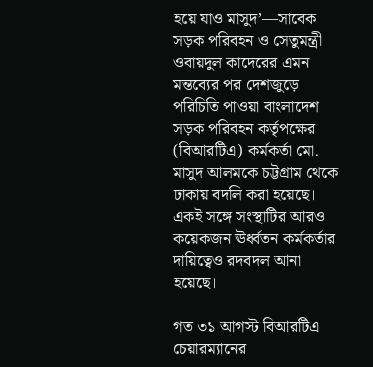হয়ে যাও মাসুদ’—সাবেক সড়ক পরিবহন ও সেতুমন্ত্রী ওবায়দুল কাদেরের এমন মন্তব্যের পর দেশজুড়ে পরিচিতি পাওয়া বাংলাদেশ সড়ক পরিবহন কর্তৃপক্ষের (বিআরটিএ) কর্মকর্তা মো. মাসুদ আলমকে চট্টগ্রাম থেকে ঢাকায় বদলি করা হয়েছে। একই সঙ্গে সংস্থাটির আরও কয়েকজন ঊর্ধ্বতন কর্মকর্তার দায়িত্বেও রদবদল আনা হয়েছে।

গত ৩১ আগস্ট বিআরটিএ চেয়ারম্যানের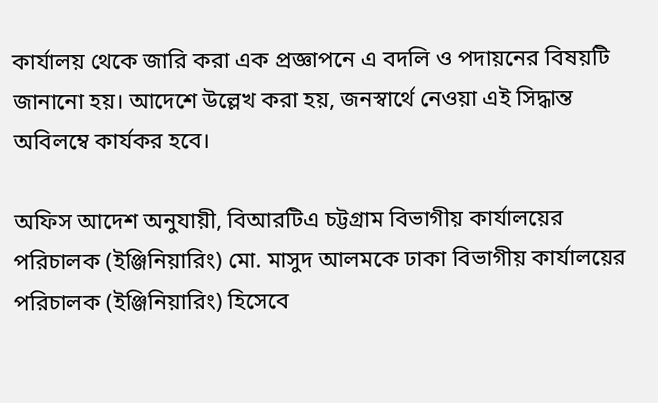কার্যালয় থেকে জারি করা এক প্রজ্ঞাপনে এ বদলি ও পদায়নের বিষয়টি জানানো হয়। আদেশে উল্লেখ করা হয়, জনস্বার্থে নেওয়া এই সিদ্ধান্ত অবিলম্বে কার্যকর হবে।

অফিস আদেশ অনুযায়ী, বিআরটিএ চট্টগ্রাম বিভাগীয় কার্যালয়ের পরিচালক (ইঞ্জিনিয়ারিং) মো. মাসুদ আলমকে ঢাকা বিভাগীয় কার্যালয়ের পরিচালক (ইঞ্জিনিয়ারিং) হিসেবে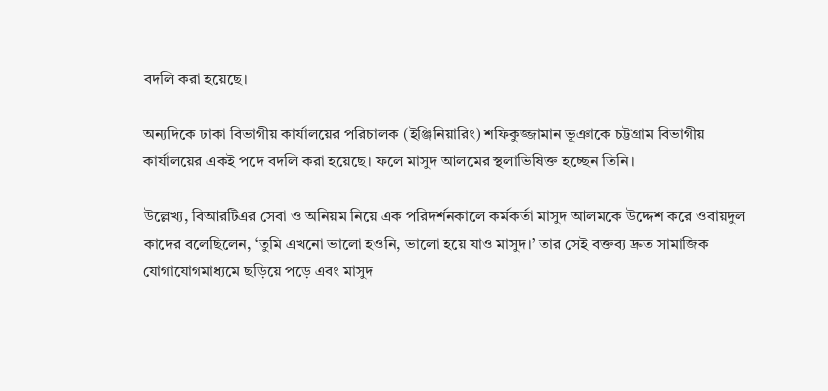বদলি করা হয়েছে।

অন্যদিকে ঢাকা বিভাগীয় কার্যালয়ের পরিচালক (ইঞ্জিনিয়ারিং) শফিকুজ্জামান ভূঞাকে চট্টগ্রাম বিভাগীয় কার্যালয়ের একই পদে বদলি করা হয়েছে। ফলে মাসুদ আলমের স্থলাভিষিক্ত হচ্ছেন তিনি।

উল্লেখ্য, বিআরটিএর সেবা ও অনিয়ম নিয়ে এক পরিদর্শনকালে কর্মকর্তা মাসুদ আলমকে উদ্দেশ করে ওবায়দুল কাদের বলেছিলেন, ‘তুমি এখনো ভালো হওনি, ভালো হয়ে যাও মাসুদ।’ তার সেই বক্তব্য দ্রুত সামাজিক যোগাযোগমাধ্যমে ছড়িয়ে পড়ে এবং মাসুদ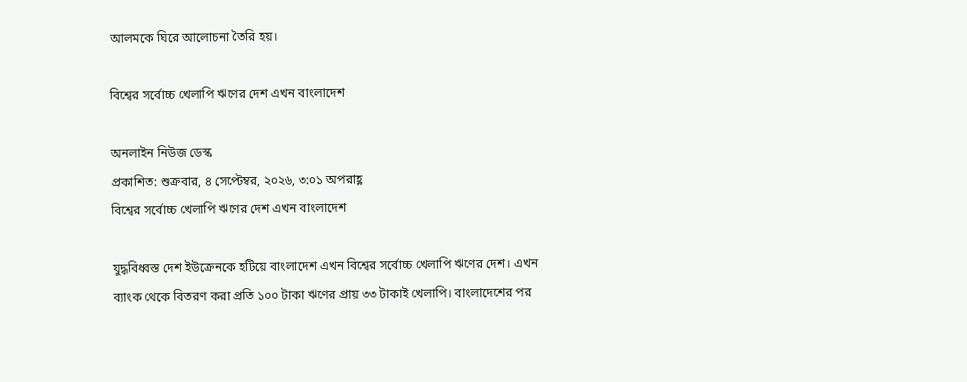আলমকে ঘিরে আলোচনা তৈরি হয়।

বিশ্বের সর্বোচ্চ খেলাপি ঋণের দেশ এখন বাংলাদেশ

অনলাইন নিউজ ডেস্ক
প্রকাশিত: শুক্রবার, ৪ সেপ্টেম্বর, ২০২৬, ৩:০১ অপরাহ্ণ
বিশ্বের সর্বোচ্চ খেলাপি ঋণের দেশ এখন বাংলাদেশ

যুদ্ধবিধ্বস্ত দেশ ইউক্রেনকে হটিয়ে বাংলাদেশ এখন বিশ্বের সর্বোচ্চ খেলাপি ঋণের দেশ। এখন ব্যাংক থেকে বিতরণ করা প্রতি ১০০ টাকা ঋণের প্রায় ৩৩ টাকাই খেলাপি। বাংলাদেশের পর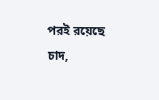পরই রয়েছে চাদ,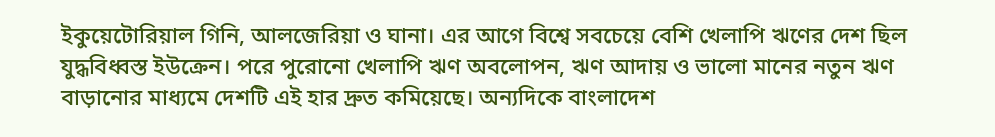ইকুয়েটোরিয়াল গিনি, আলজেরিয়া ও ঘানা। এর আগে বিশ্বে সবচেয়ে বেশি খেলাপি ঋণের দেশ ছিল যুদ্ধবিধ্বস্ত ইউক্রেন। পরে পুরোনো খেলাপি ঋণ অবলোপন, ঋণ আদায় ও ভালো মানের নতুন ঋণ বাড়ানোর মাধ্যমে দেশটি এই হার দ্রুত কমিয়েছে। অন্যদিকে বাংলাদেশ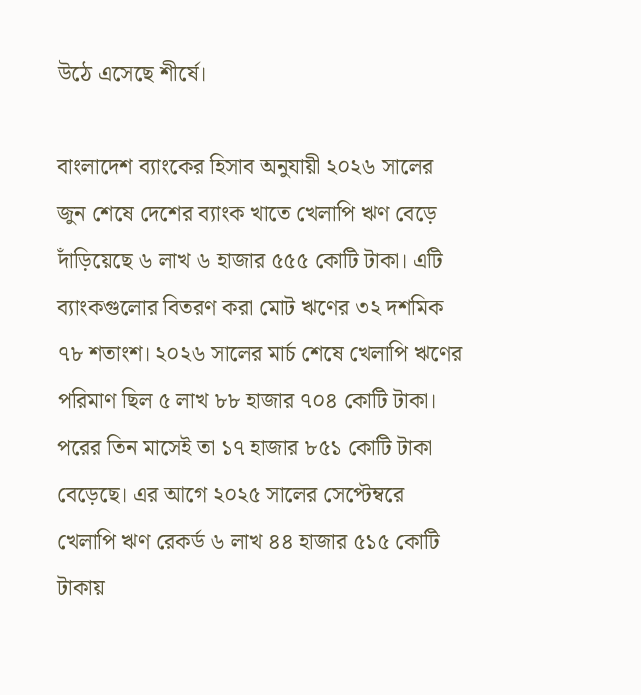উঠে এসেছে শীর্ষে।

বাংলাদেশ ব্যাংকের হিসাব অনুযায়ী ২০২৬ সালের জুন শেষে দেশের ব্যাংক খাতে খেলাপি ঋণ বেড়ে দাঁড়িয়েছে ৬ লাখ ৬ হাজার ৫৫৫ কোটি টাকা। এটি ব্যাংকগুলোর বিতরণ করা মোট ঋণের ৩২ দশমিক ৭৮ শতাংশ। ২০২৬ সালের মার্চ শেষে খেলাপি ঋণের পরিমাণ ছিল ৫ লাখ ৮৮ হাজার ৭০৪ কোটি টাকা। পরের তিন মাসেই তা ১৭ হাজার ৮৫১ কোটি টাকা বেড়েছে। এর আগে ২০২৫ সালের সেপ্টেম্বরে খেলাপি ঋণ রেকর্ড ৬ লাখ ৪৪ হাজার ৫১৫ কোটি টাকায়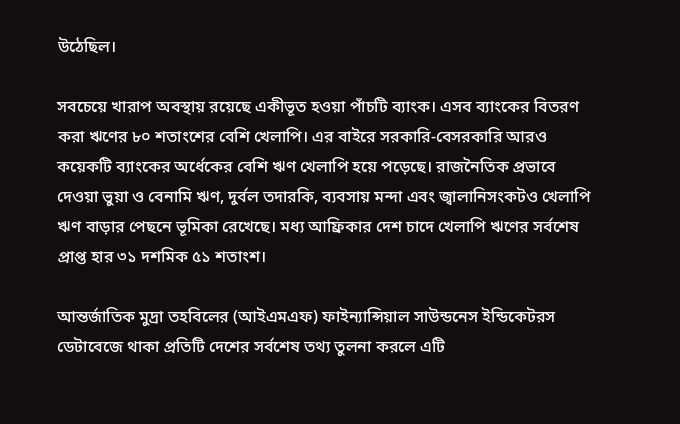উঠেছিল।

সবচেয়ে খারাপ অবস্থায় রয়েছে একীভূত হওয়া পাঁচটি ব্যাংক। এসব ব্যাংকের বিতরণ করা ঋণের ৮০ শতাংশের বেশি খেলাপি। এর বাইরে সরকারি-বেসরকারি আরও কয়েকটি ব্যাংকের অর্ধেকের বেশি ঋণ খেলাপি হয়ে পড়েছে। রাজনৈতিক প্রভাবে দেওয়া ভুয়া ও বেনামি ঋণ, দুর্বল তদারকি, ব্যবসায় মন্দা এবং জ্বালানিসংকটও খেলাপি ঋণ বাড়ার পেছনে ভূমিকা রেখেছে। মধ্য আফ্রিকার দেশ চাদে খেলাপি ঋণের সর্বশেষ প্রাপ্ত হার ৩১ দশমিক ৫১ শতাংশ।

আন্তর্জাতিক মুদ্রা তহবিলের (আইএমএফ) ফাইন্যান্সিয়াল সাউন্ডনেস ইন্ডিকেটরস ডেটাবেজে থাকা প্রতিটি দেশের সর্বশেষ তথ্য তুলনা করলে এটি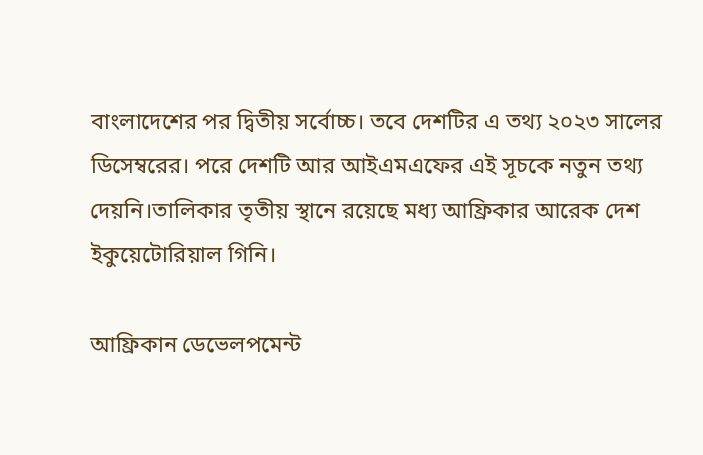বাংলাদেশের পর দ্বিতীয় সর্বোচ্চ। তবে দেশটির এ তথ্য ২০২৩ সালের ডিসেম্বরের। পরে দেশটি আর আইএমএফের এই সূচকে নতুন তথ্য দেয়নি।তালিকার তৃতীয় স্থানে রয়েছে মধ্য আফ্রিকার আরেক দেশ ইকুয়েটোরিয়াল গিনি।

আফ্রিকান ডেভেলপমেন্ট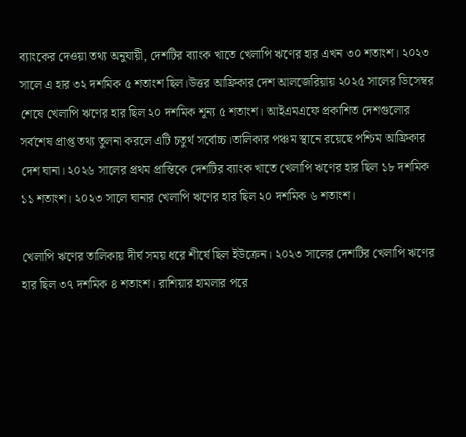ব্যাংকের দেওয়া তথ্য অনুযায়ী, দেশটির ব্যাংক খাতে খেলাপি ঋণের হার এখন ৩০ শতাংশ। ২০২৩ সালে এ হার ৩২ দশমিক ৫ শতাংশ ছিল।উত্তর আফ্রিকার দেশ আলজেরিয়ায় ২০২৫ সালের ডিসেম্বর শেষে খেলাপি ঋণের হার ছিল ২০ দশমিক শূন্য ৫ শতাংশ। আইএমএফে প্রকাশিত দেশগুলোর সর্বশেষ প্রাপ্ত তথ্য তুলনা করলে এটি চতুর্থ সর্বোচ্চ।তালিকার পঞ্চম স্থানে রয়েছে পশ্চিম আফ্রিকার দেশ ঘানা। ২০২৬ সালের প্রথম প্রান্তিকে দেশটির ব্যাংক খাতে খেলাপি ঋণের হার ছিল ১৮ দশমিক ১১ শতাংশ। ২০২৩ সালে ঘানার খেলাপি ঋণের হার ছিল ২০ দশমিক ৬ শতাংশ।

খেলাপি ঋণের তালিকায় দীর্ঘ সময় ধরে শীর্ষে ছিল ইউক্রেন। ২০২৩ সালের দেশটির খেলাপি ঋণের হার ছিল ৩৭ দশমিক ৪ শতাংশ। রাশিয়ার হামলার পরে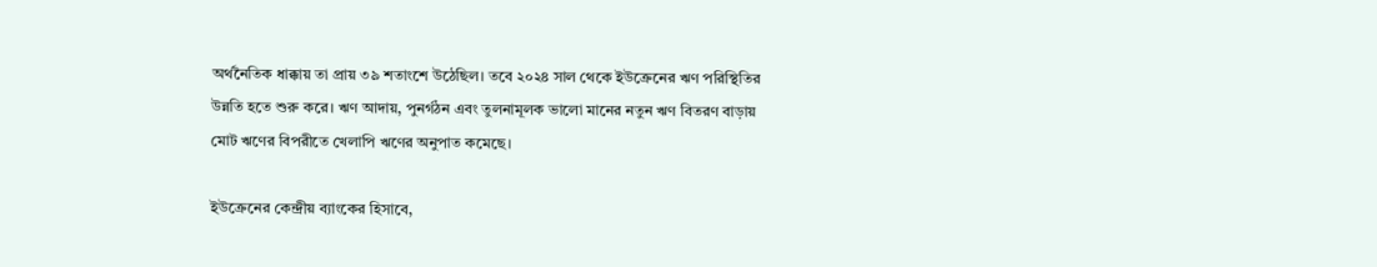অর্থনৈতিক ধাক্কায় তা প্রায় ৩৯ শতাংশে উঠেছিল। তবে ২০২৪ সাল থেকে ইউক্রেনের ঋণ পরিস্থিতির উন্নতি হতে শুরু করে। ঋণ আদায়, পুনর্গঠন এবং তুলনামূলক ভালো মানের নতুন ঋণ বিতরণ বাড়ায় মোট ঋণের বিপরীতে খেলাপি ঋণের অনুপাত কমেছে।

ইউক্রেনের কেন্দ্রীয় ব্যাংকের হিসাবে,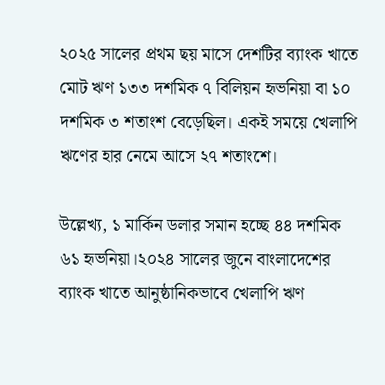২০২৫ সালের প্রথম ছয় মাসে দেশটির ব্যাংক খাতে মোট ঋণ ১৩৩ দশমিক ৭ বিলিয়ন হৃভনিয়া বা ১০ দশমিক ৩ শতাংশ বেড়েছিল। একই সময়ে খেলাপি ঋণের হার নেমে আসে ২৭ শতাংশে।

উল্লেখ্য, ১ মার্কিন ডলার সমান হচ্ছে ৪৪ দশমিক ৬১ হৃভনিয়া।২০২৪ সালের জুনে বাংলাদেশের ব্যাংক খাতে আনুষ্ঠানিকভাবে খেলাপি ঋণ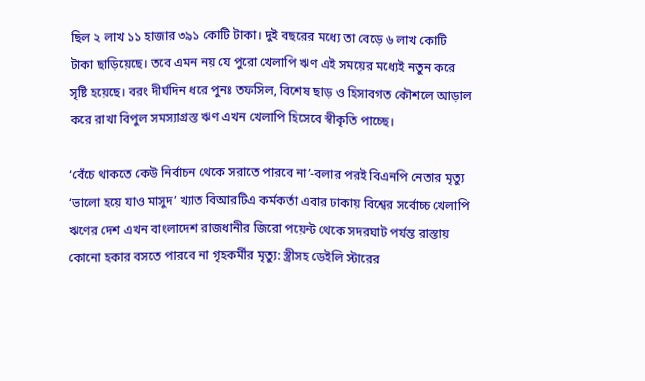ছিল ২ লাখ ১১ হাজার ৩৯১ কোটি টাকা। দুই বছরের মধ্যে তা বেড়ে ৬ লাখ কোটি টাকা ছাড়িয়েছে। তবে এমন নয় যে পুরো খেলাপি ঋণ এই সময়ের মধ্যেই নতুন করে সৃষ্টি হয়েছে। বরং দীর্ঘদিন ধরে পুনঃ তফসিল, বিশেষ ছাড় ও হিসাবগত কৌশলে আড়াল করে রাখা বিপুল সমস্যাগ্রস্ত ঋণ এখন খেলাপি হিসেবে স্বীকৃতি পাচ্ছে।

‘বেঁচে থাকতে কেউ নির্বাচন থেকে সরাতে পারবে না’-বলার পরই বিএনপি নেতার মৃত্যু ‘ভালো হয়ে যাও মাসুদ’ খ্যাত বিআরটিএ কর্মকর্তা এবার ঢাকায় বিশ্বের সর্বোচ্চ খেলাপি ঋণের দেশ এখন বাংলাদেশ রাজধানীর জিরো পয়েন্ট থেকে সদরঘাট পর্যন্ত রাস্তায় কোনো হকার বসতে পারবে না গৃহকর্মীর মৃত্যু: স্ত্রীসহ ডেইলি স্টারের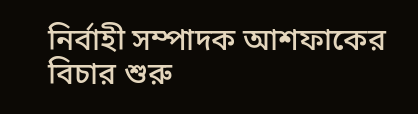নির্বাহী সম্পাদক আশফাকের বিচার শুরু